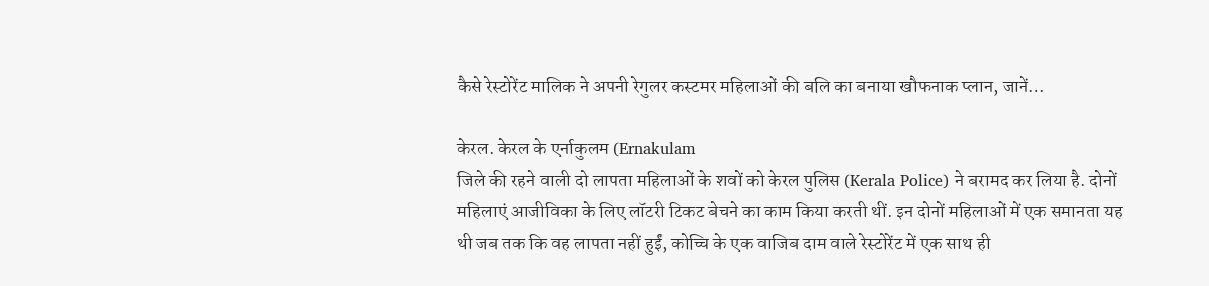कैसे रेस्टोरेंट मालिक ने अपनी रेगुलर कस्टमर महिलाओं की बलि का बनाया खौफनाक प्लान, जानें…

केरल. केरल के एर्नाकुलम (Ernakulam
जिले की रहने वाली दो लापता महिलाओं के शवों को केरल पुलिस (Kerala Police) ने बरामद कर लिया है. दोनों महिलाएं आजीविका के लिए लॉटरी टिकट बेचने का काम किया करती थीं. इन दोनों महिलाओं में एक समानता यह थी जब तक कि वह लापता नहीं हुईं, कोच्चि के एक वाजिब दाम वाले रेस्टोरेंट में एक साथ ही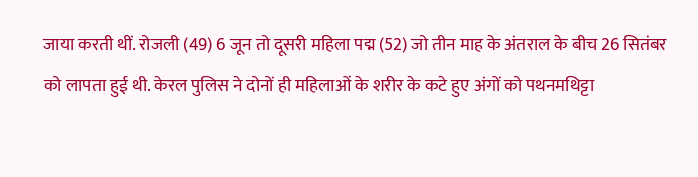जाया करती थीं. रोजली (49) 6 जून तो दूसरी महिला पद्म (52) जो तीन माह के अंतराल के बीच 26 सितंबर को लापता हुई थी. केरल पुलिस ने दोनों ही महिलाओं के शरीर के कटे हुए अंगों को पथनमथिट्टा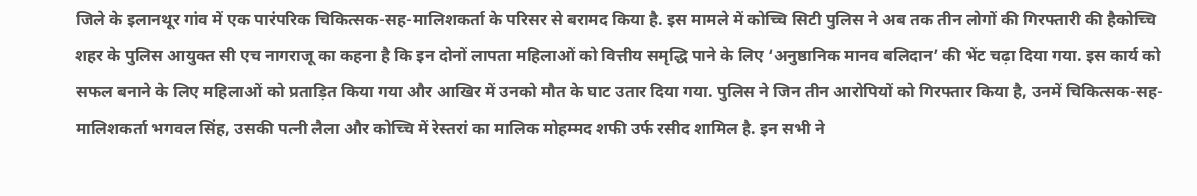जिले के इलानथूर गांव में एक पारंपरिक चिकित्सक-सह-मालिशकर्ता के परिसर से बरामद किया है. इस मामले में कोच्चि सिटी पुलिस ने अब तक तीन लोगों की गिरफ्तारी की हैकोच्चि शहर के पुलिस आयुक्त सी एच नागराजू का कहना है कि इन दोनों लापता महिलाओं को वित्तीय समृद्धि पाने के लिए ‘अनुष्ठानिक मानव बलिदान’ की भेंट चढ़ा दिया गया. इस कार्य को सफल बनाने के लिए महिलाओं को प्रताड़ित किया गया और आखिर में उनको मौत के घाट उतार दिया गया. पुलिस ने जिन तीन आरोपियों को गिरफ्तार किया है, उनमें चिकित्सक-सह-मालिशकर्ता भगवल सिंह, उसकी पत्नी लैला और कोच्चि में रेस्तरां का मालिक मोहम्मद शफी उर्फ रसीद शामिल है. इन सभी ने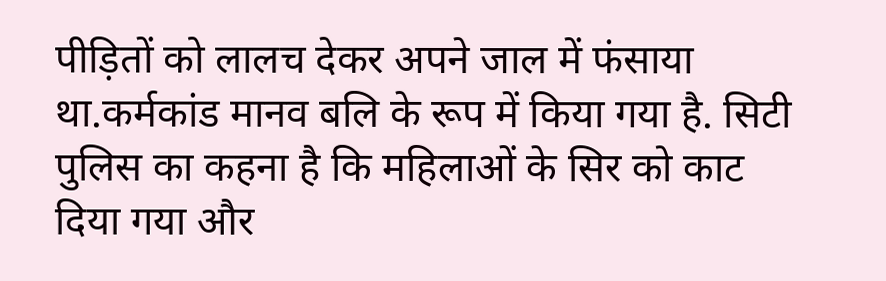पीड़ितों को लालच देकर अपने जाल में फंसाया था.कर्मकांड मानव बलि के रूप में किया गया है. सिटी पुलिस का कहना है कि महिलाओं के सिर को काट दिया गया और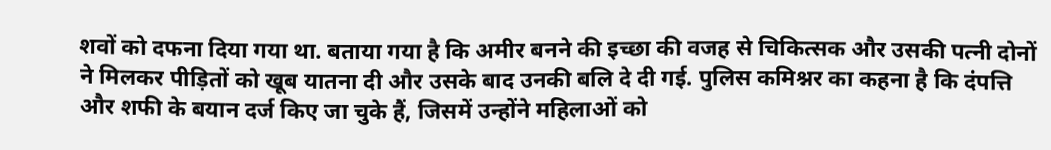शवों को दफना दिया गया था. बताया गया है कि अमीर बनने की इच्छा की वजह से चिकित्सक और उसकी पत्नी दोनों ने मिलकर पीड़ितों को खूब यातना दी और उसके बाद उनकी बलि दे दी गई. पुलिस कमिश्नर का कहना है कि दंपत्ति और शफी के बयान दर्ज किए जा चुके हैं, जिसमें उन्होंने महिलाओं को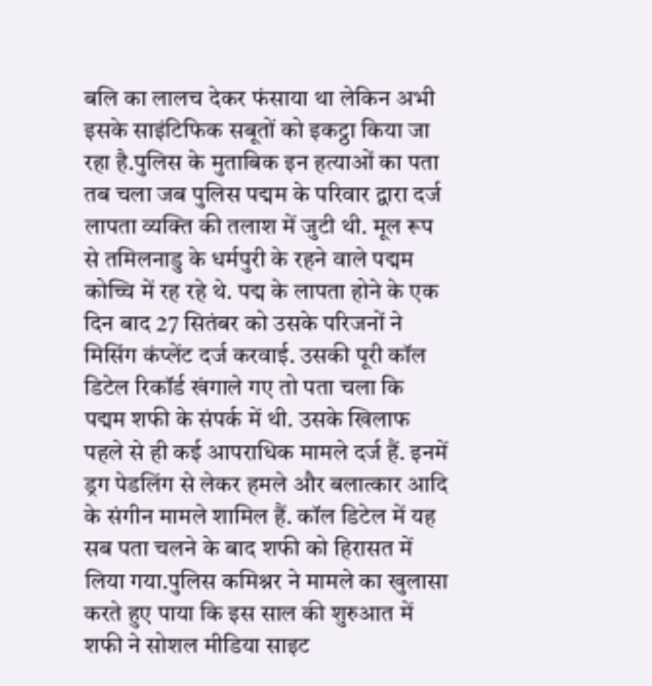बलि का लालच देकर फंसाया था लेकिन अभी इसके साइंटिफिक सबूतों को इकट्ठा किया जा रहा है.पुलिस के मुताबिक इन हत्याओं का पता तब चला जब पुलिस पद्मम के परिवार द्वारा दर्ज लापता व्यक्ति की तलाश में जुटी थी. मूल रूप से तमिलनाडु के धर्मपुरी के रहने वाले पद्मम कोच्चि में रह रहे थे. पद्म के लापता होने के एक दिन बाद 27 सितंबर को उसके परिजनों ने मिसिंग कंप्लेंट दर्ज करवाई. उसकी पूरी कॉल डिटेल रिकॉर्ड खंगाले गए तो पता चला कि पद्मम शफी के संपर्क में थी. उसके खिलाफ पहले से ही कई आपराधिक मामले दर्ज हैं. इनमें ड्रग पेडलिंग से लेकर हमले और बलात्कार आदि के संगीन मामले शामिल हैं. कॉल डिटेल में यह सब पता चलने के बाद शफी को हिरासत में लिया गया.पुलिस कमिश्नर ने मामले का खुलासा करते हुए पाया कि इस साल की शुरुआत में शफी ने सोशल मीडिया साइट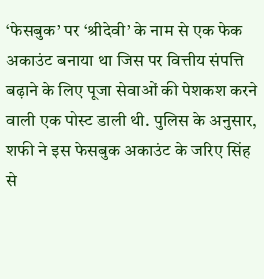‘फेसबुक’ पर ‘श्रीदेवी’ के नाम से एक फेक अकाउंट बनाया था जिस पर वित्तीय संपत्ति बढ़ाने के लिए पूजा सेवाओं की पेशकश करने वाली एक पोस्ट डाली थी. पुलिस के अनुसार, शफी ने इस फेसबुक अकाउंट के जरिए सिंह से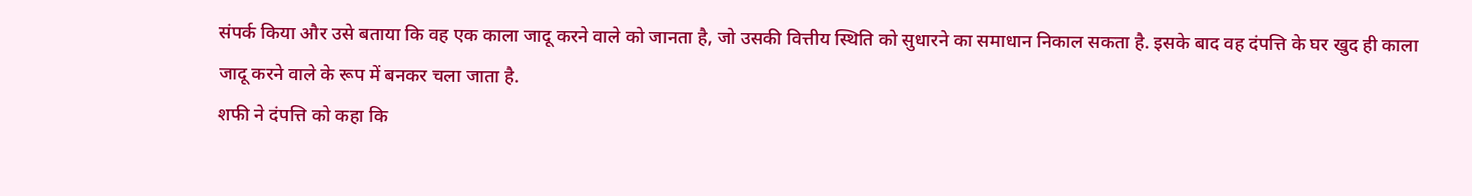संपर्क किया और उसे बताया कि वह एक काला जादू करने वाले को जानता है, जो उसकी वित्तीय स्थिति को सुधारने का समाधान निकाल सकता है. इसके बाद वह दंपत्ति के घर खुद ही काला जादू करने वाले के रूप में बनकर चला जाता है.
शफी ने दंपत्ति को कहा कि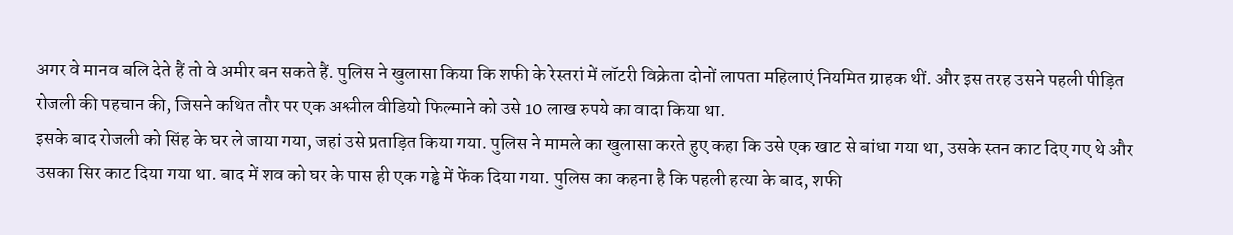अगर वे मानव बलि देते हैं तो वे अमीर बन सकते हैं. पुलिस ने खुलासा किया कि शफी के रेस्तरां में लॉटरी विक्रेता दोनों लापता महिलाएं नियमित ग्राहक थीं. और इस तरह उसने पहली पीड़ित रोजली की पहचान की, जिसने कथित तौर पर एक अश्लील वीडियो फिल्माने को उसे 10 लाख रुपये का वादा किया था.
इसके बाद रोजली को सिंह के घर ले जाया गया, जहां उसे प्रताड़ित किया गया. पुलिस ने मामले का खुलासा करते हुए कहा कि उसे एक खाट से बांधा गया था, उसके स्तन काट दिए गए थे और उसका सिर काट दिया गया था. बाद में शव को घर के पास ही एक गड्ढे में फेंक दिया गया. पुलिस का कहना है कि पहली हत्या के बाद, शफी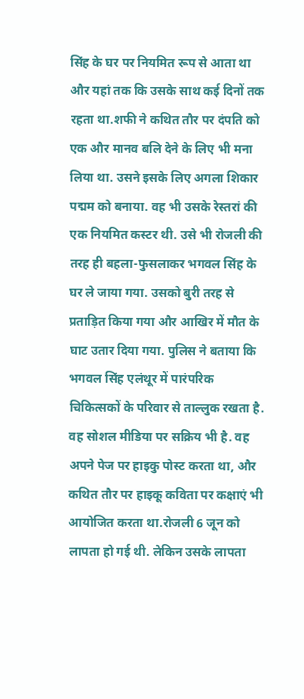सिंह के घर पर नियमित रूप से आता था और यहां तक कि उसके साथ कई दिनों तक रहता था.शफी ने कथित तौर पर दंपति को एक और मानव बलि देने के लिए भी मना लिया था. उसने इसके लिए अगला शिकार पद्मम को बनाया. वह भी उसके रेस्तरां की एक नियमित कस्टर थी. उसे भी रोजली की तरह ही बहला-फुसलाकर भगवल सिंह के घर ले जाया गया. उसको बुरी तरह से प्रताड़ित किया गया और आखिर में मौत के घाट उतार दिया गया. पुलिस ने बताया कि भगवल सिंह एलंथूर में पारंपरिक चिकित्सकों के परिवार से ताल्लुक रखता है. वह सोशल मीडिया पर सक्रिय भी है. वह अपने पेज पर हाइकु पोस्ट करता था, और कथित तौर पर हाइकू कविता पर कक्षाएं भी आयोजित करता था.रोजली 6 जून को लापता हो गई थी. लेकिन उसके लापता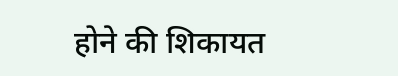होने की शिकायत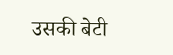उसकी बेटी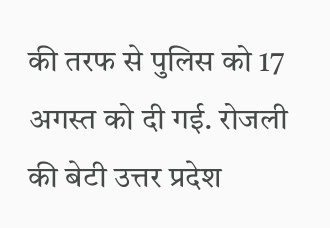की तरफ से पुलिस को 17 अगस्त को दी गई. रोजली की बेटी उत्तर प्रदेश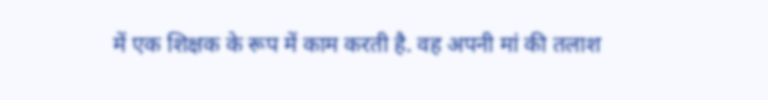में एक शिक्षक के रूप में काम करती है. वह अपनी मां की तलाश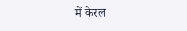में केरल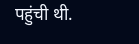पहुंची थी.